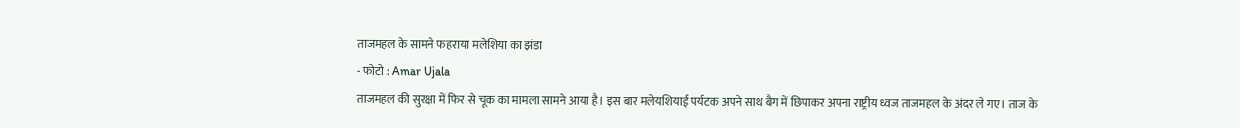ताजमहल के सामने फहराया मलेशिया का झंडा
- फोटो : Amar Ujala
ताजमहल की सुरक्षा में फिर से चूक का मामला सामने आया है। इस बार मलेयशियाई पर्यटक अपने साथ बैग में छिपाकर अपना राष्ट्रीय ध्वज ताजमहल के अंदर ले गए। ताज के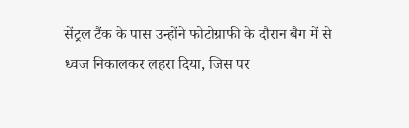सेंट्रल टैंक के पास उन्होंने फोटोग्राफी के दौरान बैग में से ध्वज निकालकर लहरा दिया, जिस पर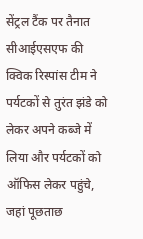सेंट्रल टैंक पर तैनात सीआईएसएफ की क्विक रिस्पांस टीम ने पर्यटकों से तुरंत झंडे को लेकर अपने कब्जे में लिया और पर्यटकों को ऑफिस लेकर पहुंचे, जहां पूछताछ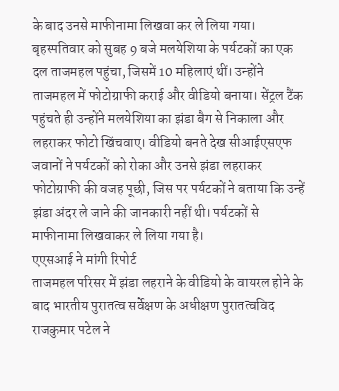के बाद उनसे माफीनामा लिखवा कर ले लिया गया।
बृहस्पतिवार को सुबह 9 बजे मलयेशिया के पर्यटकों का एक दल ताजमहल पहुंचा, जिसमें 10 महिलाएं थीं। उन्होंने ताजमहल में फोटोग्राफी कराई और वीडियो बनाया। सेंट्रल टैंक पहुंचते ही उन्होंने मलयेशिया का झंडा बैग से निकाला और लहराकर फोटो खिंचवाए। वीडियो बनते देख सीआईएसएफ जवानों ने पर्यटकों को रोका और उनसे झंडा लहराकर फोटोग्राफी की वजह पूछी, जिस पर पर्यटकों ने बताया कि उन्हें झंडा अंदर ले जाने की जानकारी नहीं थी। पर्यटकों से माफीनामा लिखवाकर ले लिया गया है।
एएसआई ने मांगी रिपोर्ट
ताजमहल परिसर में झंडा लहराने के वीडियो के वायरल होने के बाद भारतीय पुरातत्व सर्वेक्षण के अधीक्षण पुरातत्वविद राजकुमार पटेल ने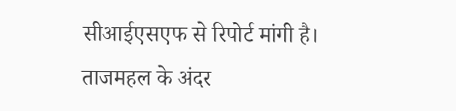सीआईएसएफ से रिपोर्ट मांगी है। ताजमहल के अंदर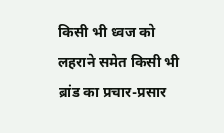किसी भी ध्वज को लहराने समेत किसी भी ब्रांड का प्रचार-प्रसार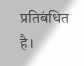प्रतिबंधित है।